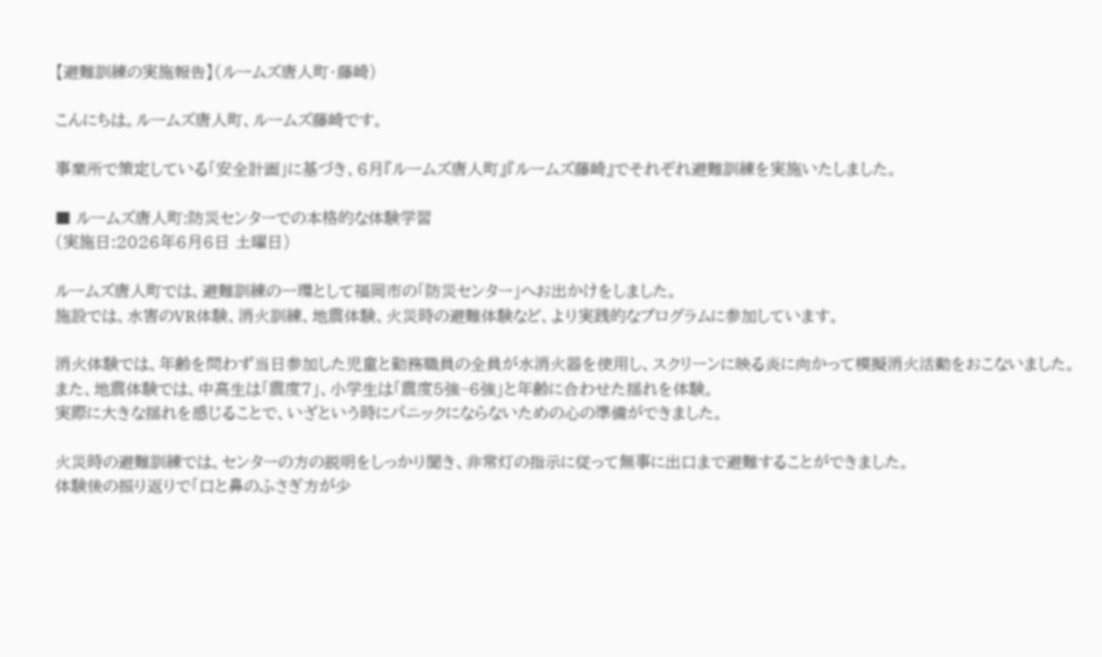【避難訓練の実施報告】(ルームズ唐人町・藤崎)

こんにちは。ルームズ唐人町、ルームズ藤崎です。

事業所で策定している「安全計画」に基づき、6月『ルームズ唐人町』『ルームズ藤崎』でそれぞれ避難訓練を実施いたしました。

■ ルームズ唐人町:防災センターでの本格的な体験学習
(実施日:2026年6月6日 土曜日)

ルームズ唐人町では、避難訓練の一環として福岡市の「防災センター」へお出かけをしました。
施設では、水害のVR体験、消火訓練、地震体験、火災時の避難体験など、より実践的なプログラムに参加しています。

消火体験では、年齢を問わず当日参加した児童と勤務職員の全員が水消火器を使用し、スクリーンに映る炎に向かって模擬消火活動をおこないました。
また、地震体験では、中高生は「震度7」、小学生は「震度5強~6強」と年齢に合わせた揺れを体験。
実際に大きな揺れを感じることで、いざという時にパニックにならないための心の準備ができました。

火災時の避難訓練では、センターの方の説明をしっかり聞き、非常灯の指示に従って無事に出口まで避難することができました。
体験後の振り返りで「口と鼻のふさぎ方が少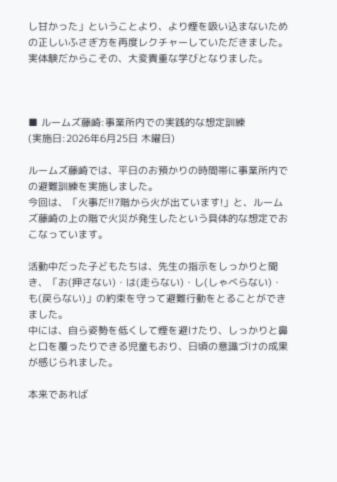し甘かった」ということより、より煙を吸い込まないための正しいふさぎ方を再度レクチャーしていただきました。
実体験だからこその、大変貴重な学びとなりました。



■ ルームズ藤崎:事業所内での実践的な想定訓練
(実施日:2026年6月25日 木曜日)

ルームズ藤崎では、平日のお預かりの時間帯に事業所内での避難訓練を実施しました。
今回は、「火事だ!!7階から火が出ています!」と、ルームズ藤崎の上の階で火災が発生したという具体的な想定でおこなっています。

活動中だった子どもたちは、先生の指示をしっかりと聞き、「お(押さない)・は(走らない)・し(しゃべらない)・も(戻らない)」の約束を守って避難行動をとることができました。
中には、自ら姿勢を低くして煙を避けたり、しっかりと鼻と口を覆ったりできる児童もおり、日頃の意識づけの成果が感じられました。

本来であれば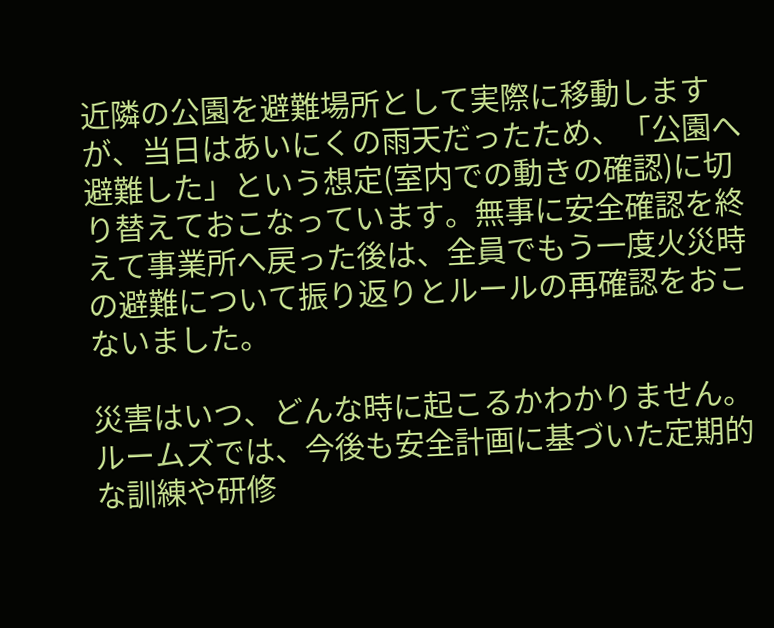近隣の公園を避難場所として実際に移動しますが、当日はあいにくの雨天だったため、「公園へ避難した」という想定(室内での動きの確認)に切り替えておこなっています。無事に安全確認を終えて事業所へ戻った後は、全員でもう一度火災時の避難について振り返りとルールの再確認をおこないました。

災害はいつ、どんな時に起こるかわかりません。
ルームズでは、今後も安全計画に基づいた定期的な訓練や研修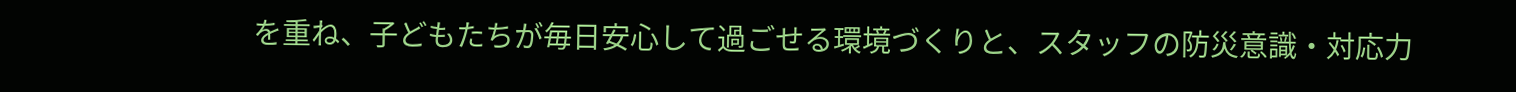を重ね、子どもたちが毎日安心して過ごせる環境づくりと、スタッフの防災意識・対応力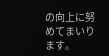の向上に努めてまいります。